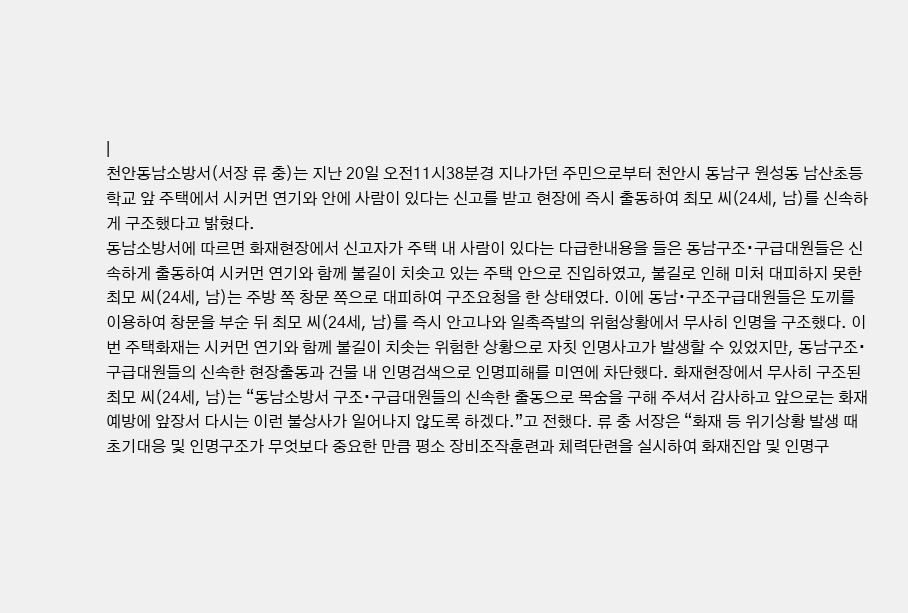|
천안동남소방서(서장 류 충)는 지난 20일 오전11시38분경 지나가던 주민으로부터 천안시 동남구 원성동 남산초등학교 앞 주택에서 시커먼 연기와 안에 사람이 있다는 신고를 받고 현장에 즉시 출동하여 최모 씨(24세, 남)를 신속하게 구조했다고 밝혔다.
동남소방서에 따르면 화재현장에서 신고자가 주택 내 사람이 있다는 다급한내용을 들은 동남구조∙구급대원들은 신속하게 출동하여 시커먼 연기와 함께 불길이 치솟고 있는 주택 안으로 진입하였고, 불길로 인해 미처 대피하지 못한 최모 씨(24세, 남)는 주방 쪽 창문 쪽으로 대피하여 구조요청을 한 상태였다. 이에 동남∙구조구급대원들은 도끼를 이용하여 창문을 부순 뒤 최모 씨(24세, 남)를 즉시 안고나와 일촉즉발의 위험상황에서 무사히 인명을 구조했다. 이번 주택화재는 시커먼 연기와 함께 불길이 치솟는 위험한 상황으로 자칫 인명사고가 발생할 수 있었지만, 동남구조∙구급대원들의 신속한 현장출동과 건물 내 인명검색으로 인명피해를 미연에 차단했다. 화재현장에서 무사히 구조된 최모 씨(24세, 남)는 “동남소방서 구조∙구급대원들의 신속한 출동으로 목숨을 구해 주셔서 감사하고 앞으로는 화재예방에 앞장서 다시는 이런 불상사가 일어나지 않도록 하겠다.”고 전했다. 류 충 서장은 “화재 등 위기상황 발생 때 초기대응 및 인명구조가 무엇보다 중요한 만큼 평소 장비조작훈련과 체력단련을 실시하여 화재진압 및 인명구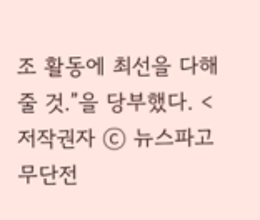조 활동에 최선을 다해줄 것.”을 당부했다. <저작권자 ⓒ 뉴스파고 무단전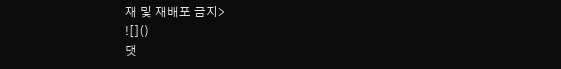재 및 재배포 금지>
![]()
댓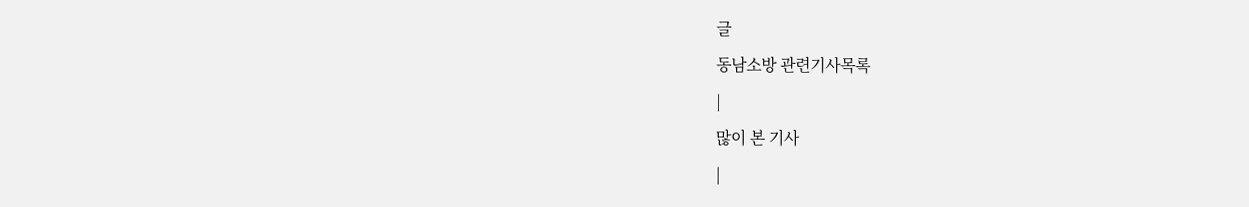글
동남소방 관련기사목록
|
많이 본 기사
|